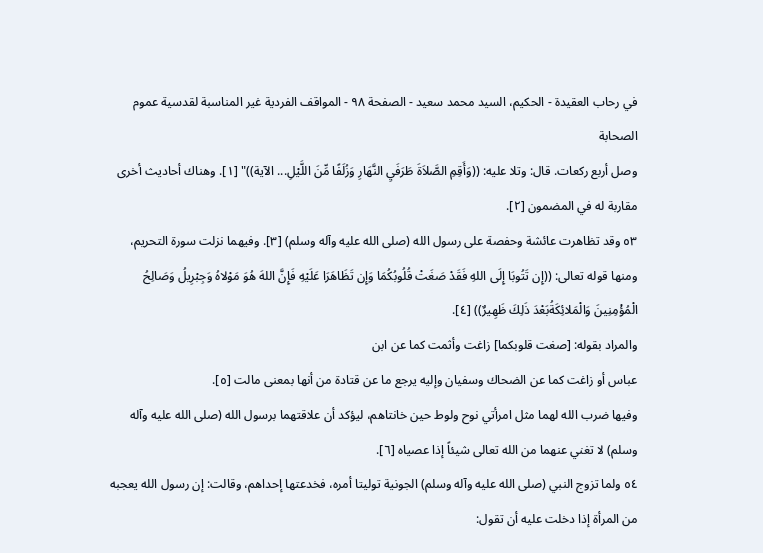في رحاب العقيدة - الحكيم، السيد محمد سعيد - الصفحة ٩٨ - المواقف الفردية غير المناسبة لقدسية عموم الصحابة
وصل أربع ركعات. قال: وتلا عليه: ((وَأَقِمِ الصَّلاَةَ طَرَفَيِ النَّهَارِ وَزُلَفًا مِّنَ اللَّيْلِ... الآية))" [١]. وهناك أحاديث أخرى مقاربة له في المضمون [٢].
٥٣ وقد تظاهرت عائشة وحفصة على رسول الله (صلى الله عليه وآله وسلم) [٣]. وفيهما نزلت سورة التحريم، ومنها قوله تعالى: ((إِن تَتُوبَا إِلَى اللهِ فَقَدْ صَغَتْ قُلُوبُكُمَا وَإِن تَظَاهَرَا عَلَيْهِ فَإِنَّ اللهَ هُوَ مَوْلاهُ وَجِبْرِيلُ وَصَالِحُ الْمُؤْمِنِينَ وَالْمَلائِكَةُبَعْدَ ذَلِكَ ظَهِيرٌ)) [٤].
والمراد بقوله: [صغت قلوبكما] زاغت وأثمت كما عن ابن
عباس أو زاغت كما عن الضحاك وسفيان وإليه يرجع ما عن قتادة من أنها بمعنى مالت [٥].
وفيها ضرب الله لهما مثل امرأتي نوح ولوط حين خانتاهم، ليؤكد أن علاقتهما برسول الله (صلى الله عليه وآله وسلم) لا تغني عنهما من الله تعالى شيئاً إذا عصياه [٦].
٥٤ ولما تزوج النبي (صلى الله عليه وآله وسلم) الجونية توليتا أمره، فخدعتها إحداهم، وقالت: إن رسول الله يعجبه من المرأة إذا دخلت عليه أن تقول: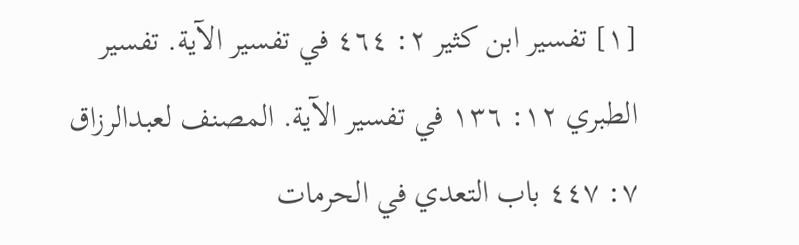[١] تفسير ابن كثير ٢: ٤٦٤ في تفسير الآية. تفسير الطبري ١٢: ١٣٦ في تفسير الآية. المصنف لعبدالرزاق ٧: ٤٤٧ باب التعدي في الحرمات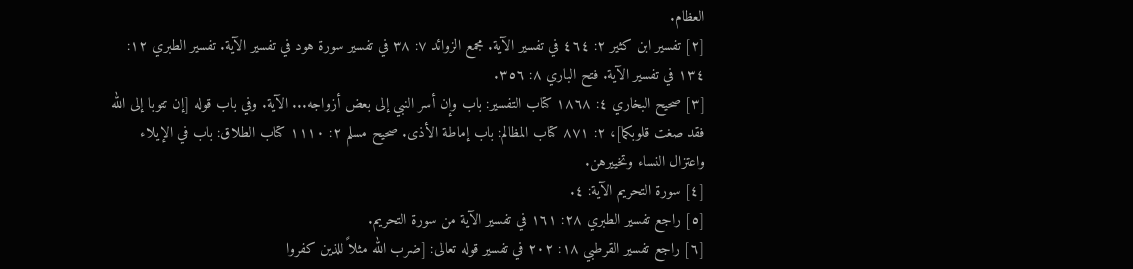العظام.
[٢] تفسير ابن كثير ٢: ٤٦٤ في تفسير الآية. مجمع الزوائد ٧: ٣٨ في تفسير سورة هود في تفسير الآية. تفسير الطبري ١٢: ١٣٤ في تفسير الآية. فتح الباري ٨: ٣٥٦.
[٣] صحيح البخاري ٤: ١٨٦٨ كتاب التفسير: باب وإن أسر النبي إلى بعض أزواجه... الآية. وفي باب قوله [إن تتوبا إلى الله فقد صغت قلوبكما]، ٢: ٨٧١ كتاب المظالم: باب إماطة الأذى. صحيح مسلم ٢: ١١١٠ كتاب الطلاق: باب في الإيلاء واعتزال النساء وتخييرهن.
[٤] سورة التحريم الآية: ٤.
[٥] راجع تفسير الطبري ٢٨: ١٦١ في تفسير الآية من سورة التحريم.
[٦] راجع تفسير القرطبي ١٨: ٢٠٢ في تفسير قوله تعالى: [ضرب الله مثلاً للذين كفروا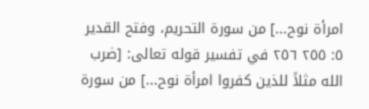امرأة نوح...] من سورة التحريم، وفتح القدير ٥: ٢٥٥ ٢٥٦ في تفسير قوله تعالى: [ضرب الله مثلاً للذين كفروا امرأة نوح...] من سورة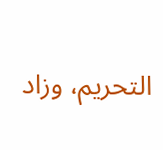التحريم، وزاد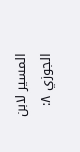المسير لابن الجوزي ٨: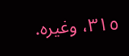٣١٥، وغيره.